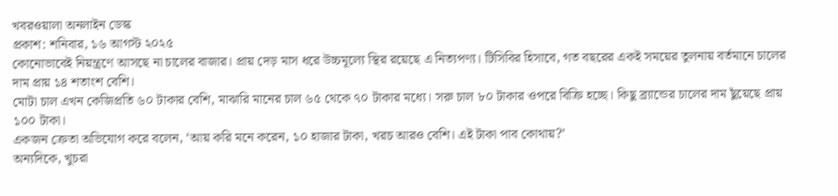খবরওয়ালা অনলাইন ডেস্ক
প্রকাশ: শনিবার, ১৬ আগস্ট ২০২৫
কোনোভাবেই নিয়ন্ত্রণে আসছে না চালের বাজার। প্রায় দেড় মাস ধরে উচ্চমূল্যে স্থির রয়েছে এ নিত্যপণ্য। টিসিবির হিসাবে, গত বছরের একই সময়ের তুলনায় বর্তমানে চালের দাম প্রায় ১৪ শতাংশ বেশি।
মোটা চাল এখন কেজিপ্রতি ৬০ টাকার বেশি, মাঝারি মানের চাল ৬৫ থেকে ৭০ টাকার মধ্যে। সরু চাল ৮০ টাকার ওপরে বিক্রি হচ্ছে। কিছু ব্র্যান্ডের চালের দাম ছুঁয়েছে প্রায় ১০০ টাকা।
একজন ক্রেতা অভিযোগ করে বলেন, ‘আয় করি মনে করেন, ১০ হাজার টাকা, খরচ আরও বেশি। এই টাকা পাব কোথায়?’
অন্যদিকে, খুচরা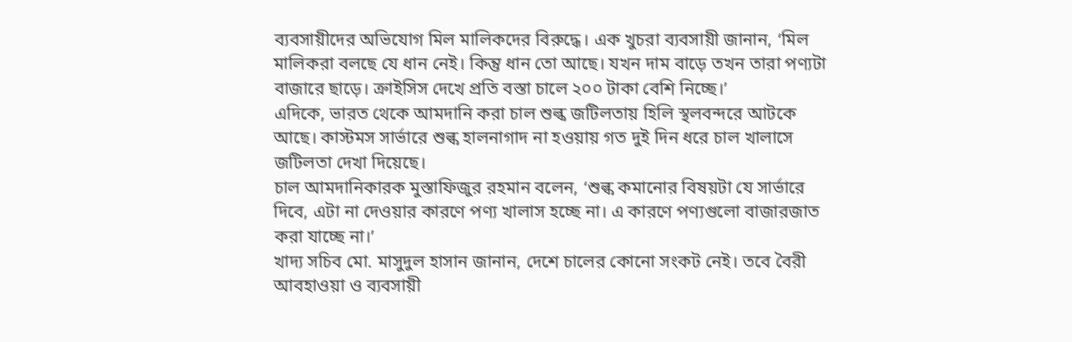ব্যবসায়ীদের অভিযোগ মিল মালিকদের বিরুদ্ধে। এক খুচরা ব্যবসায়ী জানান, ‘মিল মালিকরা বলছে যে ধান নেই। কিন্তু ধান তো আছে। যখন দাম বাড়ে তখন তারা পণ্যটা বাজারে ছাড়ে। ক্রাইসিস দেখে প্রতি বস্তা চালে ২০০ টাকা বেশি নিচ্ছে।’
এদিকে, ভারত থেকে আমদানি করা চাল শুল্ক জটিলতায় হিলি স্থলবন্দরে আটকে আছে। কাস্টমস সার্ভারে শুল্ক হালনাগাদ না হওয়ায় গত দুই দিন ধরে চাল খালাসে জটিলতা দেখা দিয়েছে।
চাল আমদানিকারক মুস্তাফিজুর রহমান বলেন, ‘শুল্ক কমানোর বিষয়টা যে সার্ভারে দিবে, এটা না দেওয়ার কারণে পণ্য খালাস হচ্ছে না। এ কারণে পণ্যগুলো বাজারজাত করা যাচ্ছে না।’
খাদ্য সচিব মো. মাসুদুল হাসান জানান, দেশে চালের কোনো সংকট নেই। তবে বৈরী আবহাওয়া ও ব্যবসায়ী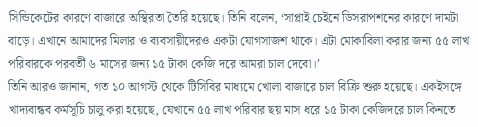সিন্ডিকেটের কারণে বাজারে অস্থিরতা তৈরি হয়েছে। তিনি বলেন, ‘সাপ্লাই চেইনে ডিসরাপশনের কারণে দামটা বাড়ে। এখানে আমাদের মিলার ও ব্যবসায়ীদেরও একটা যোগসাজশ থাকে। এটা মোকাবিলা করার জন্য ৫৫ লাখ পরিবারকে পরবর্তী ৬ মাসের জন্য ১৫ টাকা কেজি দরে আমরা চাল দেবো।’
তিনি আরও জানান, গত ১০ আগস্ট থেকে টিসিবির মাধ্যমে খোলা বাজারে চাল বিক্রি শুরু হয়েছে। একইসঙ্গে খাদ্যবান্ধব কর্মসূচি চালু করা হয়েছে, যেখানে ৫৫ লাখ পরিবার ছয় মাস ধরে ১৫ টাকা কেজিদরে চাল কিনতে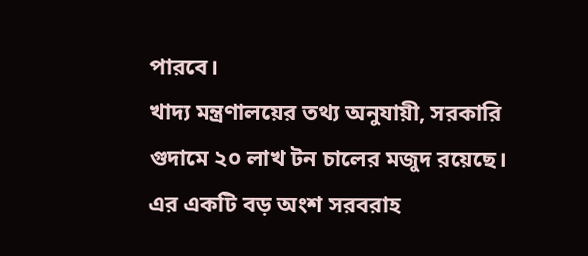পারবে।
খাদ্য মন্ত্রণালয়ের তথ্য অনুযায়ী, সরকারি গুদামে ২০ লাখ টন চালের মজুদ রয়েছে। এর একটি বড় অংশ সরবরাহ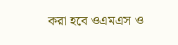করা হবে ওএমএস ও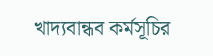খাদ্যবান্ধব কর্মসূচির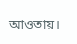আওতায়।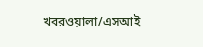খবরওয়ালা/এসআই